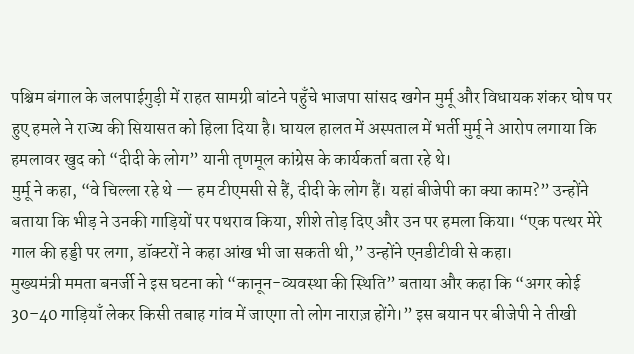पश्चिम बंगाल के जलपाईगुड़ी में राहत सामग्री बांटने पहुँचे भाजपा सांसद खगेन मुर्मू और विधायक शंकर घोष पर हुए हमले ने राज्य की सियासत को हिला दिया है। घायल हालत में अस्पताल में भर्ती मुर्मू ने आरोप लगाया कि हमलावर खुद को “दीदी के लोग” यानी तृणमूल कांग्रेस के कार्यकर्ता बता रहे थे।
मुर्मू ने कहा, “वे चिल्ला रहे थे — हम टीएमसी से हैं, दीदी के लोग हैं। यहां बीजेपी का क्या काम?” उन्होंने बताया कि भीड़ ने उनकी गाड़ियों पर पथराव किया, शीशे तोड़ दिए और उन पर हमला किया। “एक पत्थर मेरे गाल की हड्डी पर लगा, डॉक्टरों ने कहा आंख भी जा सकती थी,” उन्होंने एनडीटीवी से कहा।
मुख्यमंत्री ममता बनर्जी ने इस घटना को “कानून-व्यवस्था की स्थिति” बताया और कहा कि “अगर कोई 30–40 गाड़ियाँ लेकर किसी तबाह गांव में जाएगा तो लोग नाराज़ होंगे।” इस बयान पर बीजेपी ने तीखी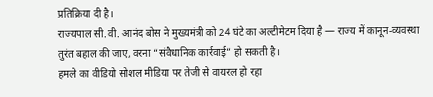प्रतिक्रिया दी है।
राज्यपाल सी.वी. आनंद बोस ने मुख्यमंत्री को 24 घंटे का अल्टीमेटम दिया है — राज्य में कानून-व्यवस्था तुरंत बहाल की जाए, वरना “संवैधानिक कार्रवाई” हो सकती है।
हमले का वीडियो सोशल मीडिया पर तेजी से वायरल हो रहा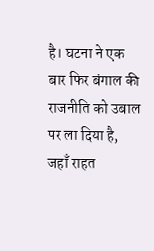है। घटना ने एक बार फिर बंगाल की राजनीति को उबाल पर ला दिया है, जहाँ राहत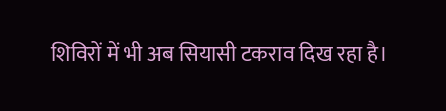शिविरों में भी अब सियासी टकराव दिख रहा है।